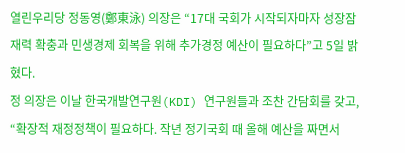열린우리당 정동영(鄭東泳) 의장은 “17대 국회가 시작되자마자 성장잠재력 확충과 민생경제 회복을 위해 추가경정 예산이 필요하다”고 5일 밝혔다.
정 의장은 이날 한국개발연구원(KDI) 연구원들과 조찬 간담회를 갖고, “확장적 재정정책이 필요하다. 작년 정기국회 때 올해 예산을 짜면서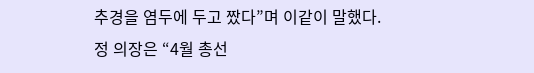추경을 염두에 두고 짰다”며 이같이 말했다.
정 의장은 “4월 총선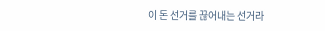이 돈 선거를 끊어내는 선거라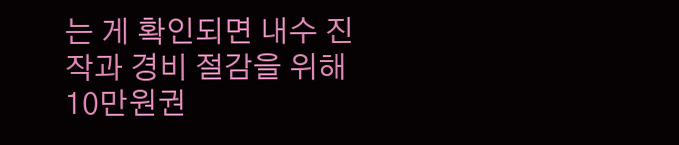는 게 확인되면 내수 진작과 경비 절감을 위해 10만원권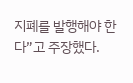지폐를 발행해야 한다”고 주장했다.